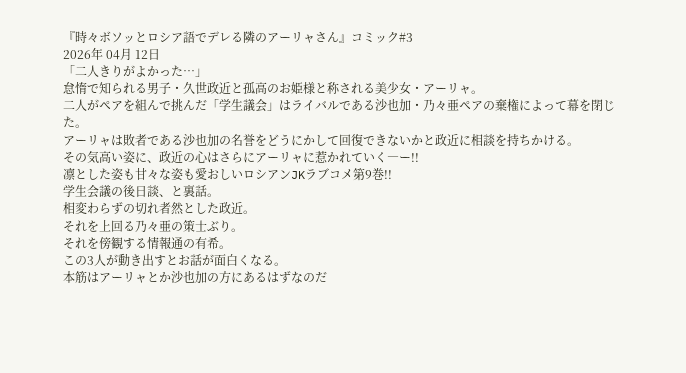『時々ボソッとロシア語でデレる隣のアーリャさん』コミック#3
2026年 04月 12日
「二人きりがよかった…」
怠惰で知られる男子・久世政近と孤高のお姫様と称される美少女・アーリャ。
二人がペアを組んで挑んだ「学生議会」はライバルである沙也加・乃々亜ペアの棄権によって幕を閉じた。
アーリャは敗者である沙也加の名誉をどうにかして回復できないかと政近に相談を持ちかける。
その気高い姿に、政近の心はさらにアーリャに惹かれていく―ー!!
凛とした姿も甘々な姿も愛おしいロシアンJKラブコメ第9巻!!
学生会議の後日談、と裏話。
相変わらずの切れ者然とした政近。
それを上回る乃々亜の策士ぶり。
それを傍観する情報通の有希。
この3人が動き出すとお話が面白くなる。
本筋はアーリャとか沙也加の方にあるはずなのだ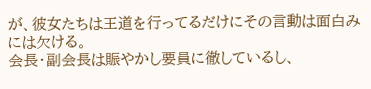が、彼女たちは王道を行ってるだけにその言動は面白みには欠ける。
会長・副会長は賑やかし要員に徹しているし、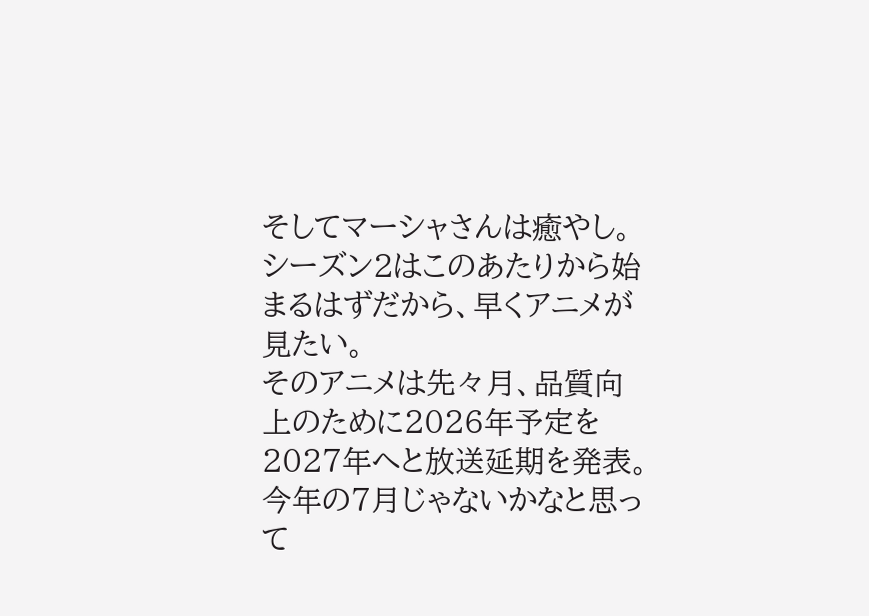そしてマーシャさんは癒やし。
シーズン2はこのあたりから始まるはずだから、早くアニメが見たい。
そのアニメは先々月、品質向上のために2026年予定を2027年へと放送延期を発表。
今年の7月じゃないかなと思って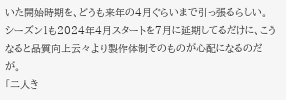いた開始時期を、どうも来年の4月ぐらいまで引っ張るらしい。
シーズン1も2024年4月スタートを7月に延期してるだけに、こうなると品質向上云々より製作体制そのものが心配になるのだが。
「二人き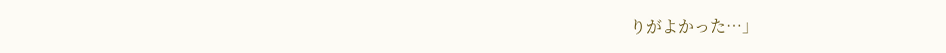りがよかった…」